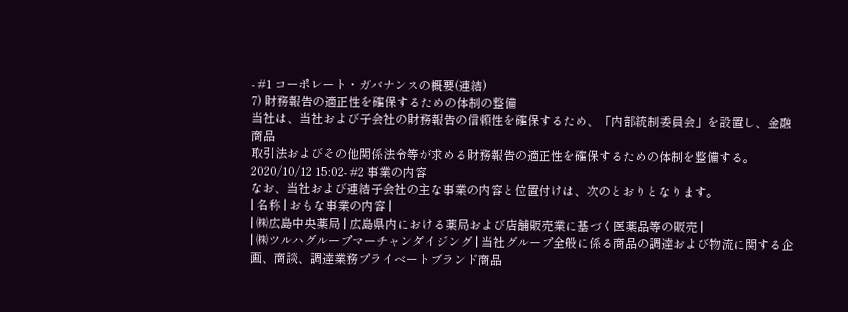- #1 コーポレート・ガバナンスの概要(連結)
7) 財務報告の適正性を確保するための体制の整備
当社は、当社および子会社の財務報告の信頼性を確保するため、「内部統制委員会」を設置し、金融商品
取引法およびその他関係法令等が求める財務報告の適正性を確保するための体制を整備する。
2020/10/12 15:02- #2 事業の内容
なお、当社および連結子会社の主な事業の内容と位置付けは、次のとおりとなります。
| 名称 | おもな事業の内容 |
| ㈱広島中央薬局 | 広島県内における薬局および店舗販売業に基づく医薬品等の販売 |
| ㈱ツルハグループマーチャンダイジング | 当社グループ全般に係る商品の調達および物流に関する企画、商談、調達業務プライベートブランド商品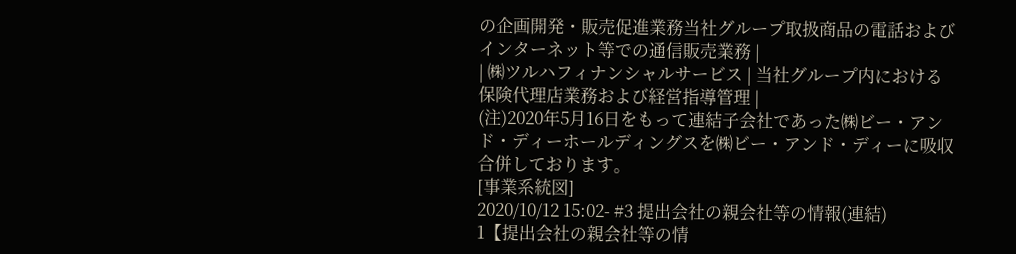の企画開発・販売促進業務当社グループ取扱商品の電話およびインターネット等での通信販売業務 |
| ㈱ツルハフィナンシャルサービス | 当社グループ内における保険代理店業務および経営指導管理 |
(注)2020年5月16日をもって連結子会社であった㈱ビー・アンド・ディーホールディングスを㈱ビー・アンド・ディーに吸収合併しております。
[事業系統図]
2020/10/12 15:02- #3 提出会社の親会社等の情報(連結)
1【提出会社の親会社等の情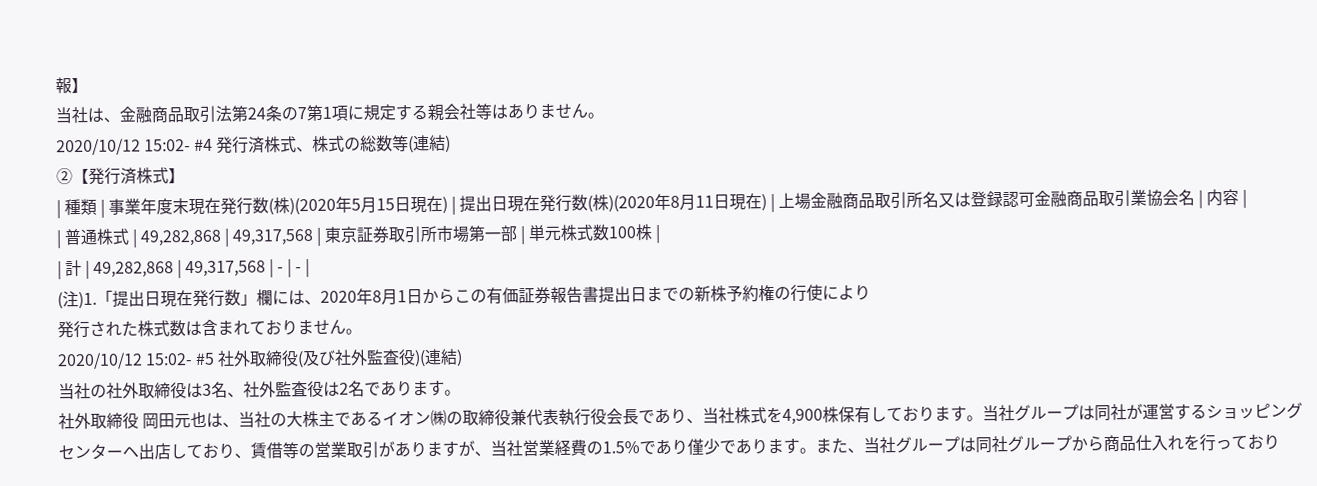報】
当社は、金融商品取引法第24条の7第1項に規定する親会社等はありません。
2020/10/12 15:02- #4 発行済株式、株式の総数等(連結)
②【発行済株式】
| 種類 | 事業年度末現在発行数(株)(2020年5月15日現在) | 提出日現在発行数(株)(2020年8月11日現在) | 上場金融商品取引所名又は登録認可金融商品取引業協会名 | 内容 |
| 普通株式 | 49,282,868 | 49,317,568 | 東京証券取引所市場第一部 | 単元株式数100株 |
| 計 | 49,282,868 | 49,317,568 | - | - |
(注)1.「提出日現在発行数」欄には、2020年8月1日からこの有価証券報告書提出日までの新株予約権の行使により
発行された株式数は含まれておりません。
2020/10/12 15:02- #5 社外取締役(及び社外監査役)(連結)
当社の社外取締役は3名、社外監査役は2名であります。
社外取締役 岡田元也は、当社の大株主であるイオン㈱の取締役兼代表執行役会長であり、当社株式を4,900株保有しております。当社グループは同社が運営するショッピングセンターヘ出店しており、賃借等の営業取引がありますが、当社営業経費の1.5%であり僅少であります。また、当社グループは同社グループから商品仕入れを行っており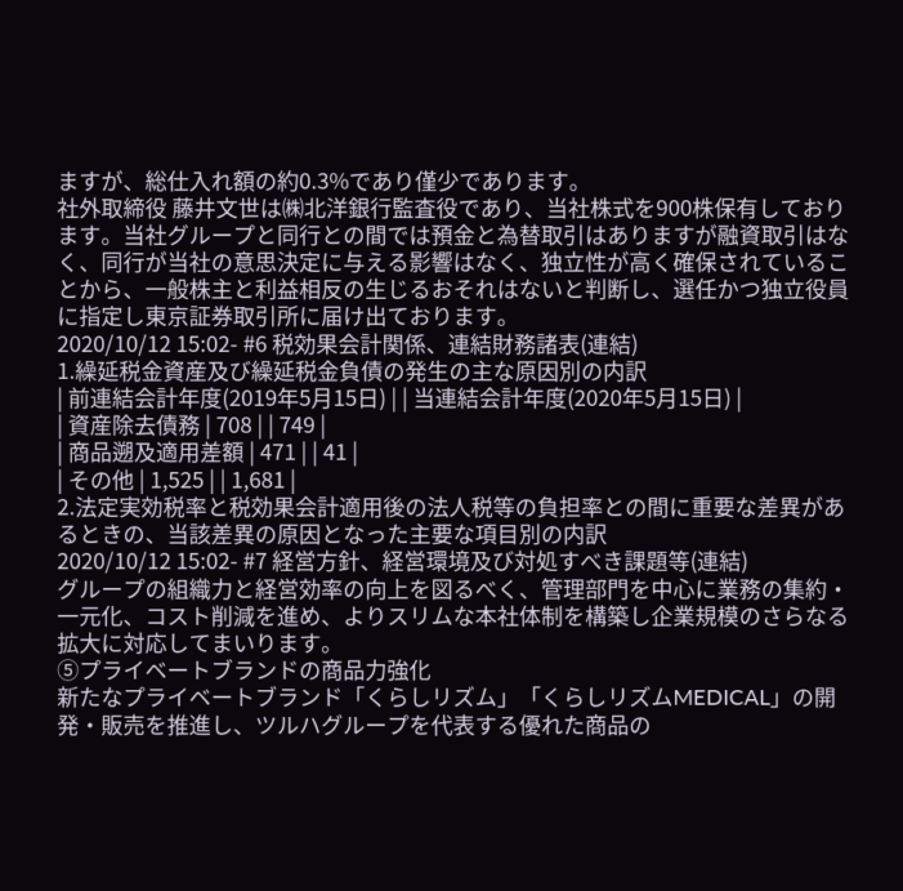ますが、総仕入れ額の約0.3%であり僅少であります。
社外取締役 藤井文世は㈱北洋銀行監査役であり、当社株式を900株保有しております。当社グループと同行との間では預金と為替取引はありますが融資取引はなく、同行が当社の意思決定に与える影響はなく、独立性が高く確保されていることから、一般株主と利益相反の生じるおそれはないと判断し、選任かつ独立役員に指定し東京証券取引所に届け出ております。
2020/10/12 15:02- #6 税効果会計関係、連結財務諸表(連結)
1.繰延税金資産及び繰延税金負債の発生の主な原因別の内訳
| 前連結会計年度(2019年5月15日) | | 当連結会計年度(2020年5月15日) |
| 資産除去債務 | 708 | | 749 |
| 商品遡及適用差額 | 471 | | 41 |
| その他 | 1,525 | | 1,681 |
2.法定実効税率と税効果会計適用後の法人税等の負担率との間に重要な差異があるときの、当該差異の原因となった主要な項目別の内訳
2020/10/12 15:02- #7 経営方針、経営環境及び対処すべき課題等(連結)
グループの組織力と経営効率の向上を図るべく、管理部門を中心に業務の集約・一元化、コスト削減を進め、よりスリムな本社体制を構築し企業規模のさらなる拡大に対応してまいります。
⑤プライベートブランドの商品力強化
新たなプライベートブランド「くらしリズム」「くらしリズムMEDICAL」の開発・販売を推進し、ツルハグループを代表する優れた商品の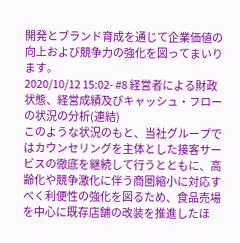開発とブランド育成を通じて企業価値の向上および競争力の強化を図ってまいります。
2020/10/12 15:02- #8 経営者による財政状態、経営成績及びキャッシュ・フローの状況の分析(連結)
このような状況のもと、当社グループではカウンセリングを主体とした接客サービスの徹底を継続して行うとともに、高齢化や競争激化に伴う商圏縮小に対応すべく利便性の強化を図るため、食品売場を中心に既存店舗の改装を推進したほ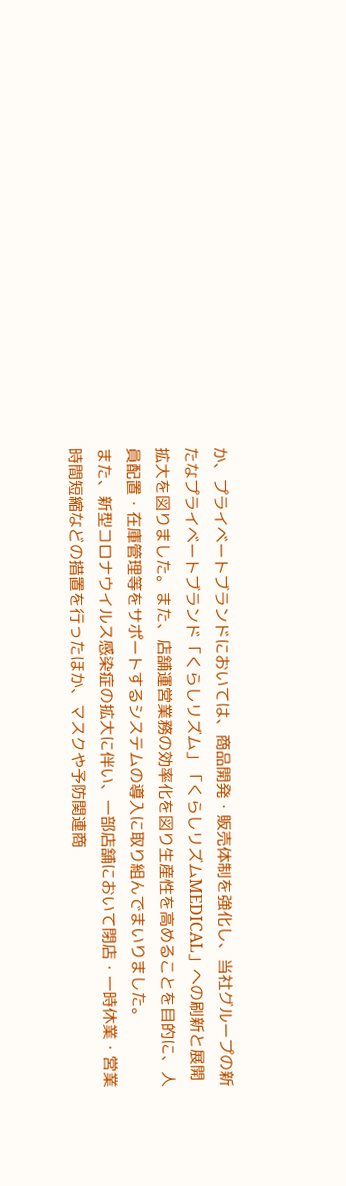か、プライベートブランドにおいては、商品開発・販売体制を強化し、当社グループの新たなプライベートブランド「くらしリズム」「くらしリズムMEDICAL」への刷新と展開拡大を図りました。また、店舗運営業務の効率化を図り生産性を高めることを目的に、人員配置・在庫管理等をサポートするシステムの導入に取り組んでまいりました。
また、新型コロナウイルス感染症の拡大に伴い、一部店舗において閉店・一時休業・営業時間短縮などの措置を行ったほか、マスクや予防関連商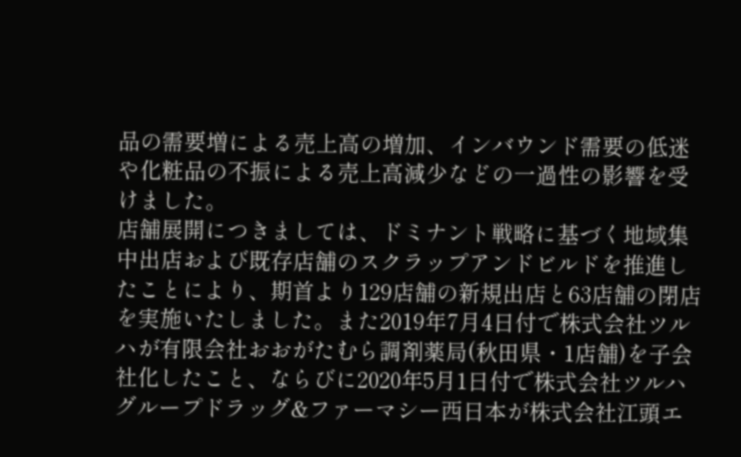品の需要増による売上高の増加、インバウンド需要の低迷や化粧品の不振による売上高減少などの一過性の影響を受けました。
店舗展開につきましては、ドミナント戦略に基づく地域集中出店および既存店舗のスクラップアンドビルドを推進したことにより、期首より129店舗の新規出店と63店舗の閉店を実施いたしました。また2019年7月4日付で株式会社ツルハが有限会社おおがたむら調剤薬局(秋田県・1店舗)を子会社化したこと、ならびに2020年5月1日付で株式会社ツルハグループドラッグ&ファーマシー西日本が株式会社江頭エ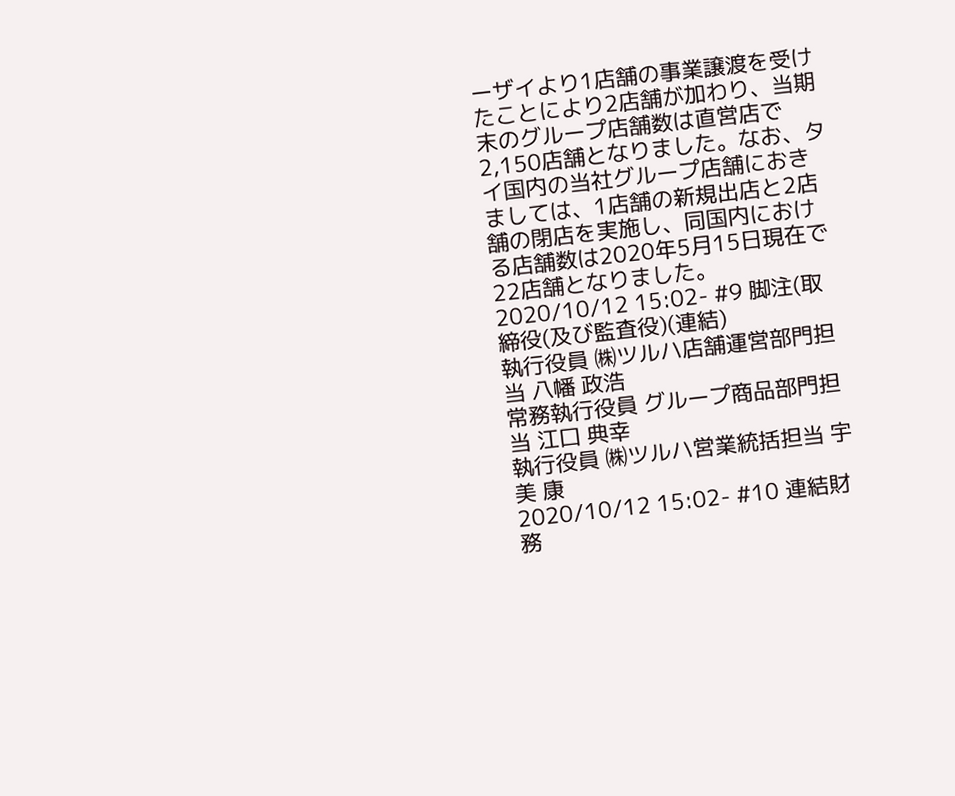ーザイより1店舗の事業譲渡を受けたことにより2店舗が加わり、当期末のグループ店舗数は直営店で2,150店舗となりました。なお、タイ国内の当社グループ店舗におきましては、1店舗の新規出店と2店舗の閉店を実施し、同国内における店舗数は2020年5月15日現在で22店舗となりました。
2020/10/12 15:02- #9 脚注(取締役(及び監査役)(連結)
執行役員 ㈱ツルハ店舗運営部門担当 八幡 政浩
常務執行役員 グループ商品部門担当 江口 典幸
執行役員 ㈱ツルハ営業統括担当 宇美 康
2020/10/12 15:02- #10 連結財務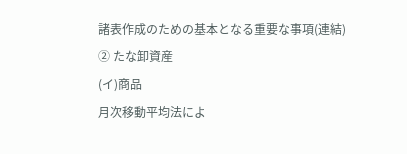諸表作成のための基本となる重要な事項(連結)
② たな卸資産
(イ)商品
月次移動平均法によ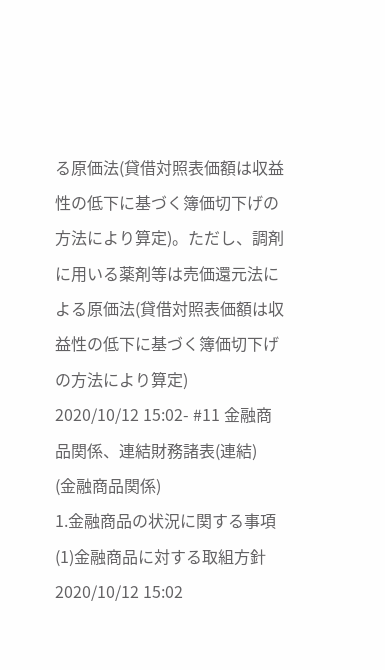る原価法(貸借対照表価額は収益性の低下に基づく簿価切下げの方法により算定)。ただし、調剤に用いる薬剤等は売価還元法による原価法(貸借対照表価額は収益性の低下に基づく簿価切下げの方法により算定)
2020/10/12 15:02- #11 金融商品関係、連結財務諸表(連結)
(金融商品関係)
1.金融商品の状況に関する事項
(1)金融商品に対する取組方針
2020/10/12 15:02